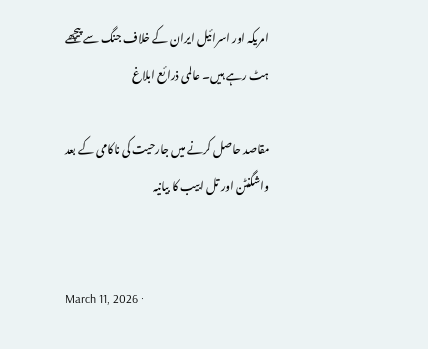امریکہ اور اسرائیل ایران کے خلاف جنگ سے پیچھے ہٹ رہے ہیں۔ عالمی ذرائع ابلاغ

مقاصد حاصل کرنے میں جارحیت کی ناکامی کے بعد واشگنٹن اور تل ابیب کا بیانیہ


March 11, 2026 ·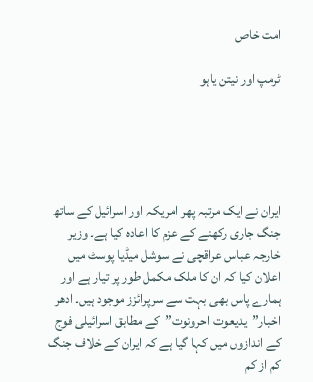امت خاص

ٹرمپ اور نیتن یاہو





ایران نے ایک مرتبہ پھر امریکہ اور اسرائیل کے ساتھ جنگ جاری رکھنے کے عزم کا اعادہ کیا ہے۔ وزیر خارجہ عباس عراقچی نے سوشل میڈیا پوسٹ میں اعلان کیا کہ ان کا ملک مکمل طور پر تیار ہے اور ہمارے پاس بھی بہت سے سرپرائزز موجود ہیں۔ ادھر اخبار”یدیعوت احرونوت”کے مطابق اسرائیلی فوج کے اندازوں میں کہا گیا ہے کہ ایران کے خلاف جنگ کم از کم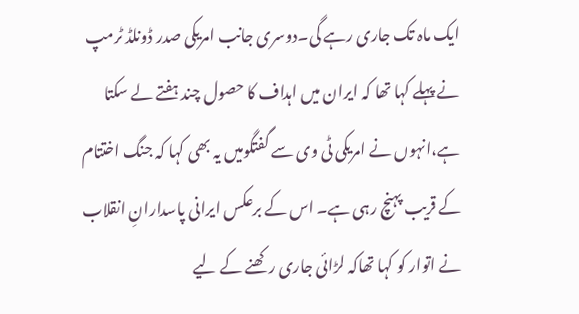ایک ماہ تک جاری رہے گی۔دوسری جانب امریکی صدر ڈونلڈ ٹرمپ نے پہلے کہا تھا کہ ایران میں اہداف کا حصول چند ہفتے لے سکتا ہے،انہوں نے امریکی ٹی وی سے گفتگومیں یہ بھی کہا کہ جنگ اختتام کے قریب پہنچ رہی ہے۔ اس کے برعکس ایرانی پاسدارانِ انقلاب نے اتوار کو کہا تھاکہ لڑائی جاری رکھنے کے لیے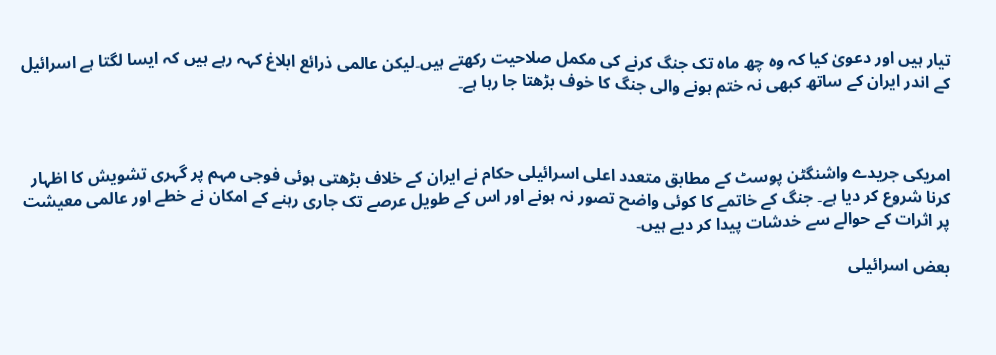تیار ہیں اور دعویٰ کیا کہ وہ چھ ماہ تک جنگ کرنے کی مکمل صلاحیت رکھتے ہیں۔لیکن عالمی ذرائع ابلاغ کہہ رہے ہیں کہ ایسا لگتا ہے اسرائیل کے اندر ایران کے ساتھ کبھی نہ ختم ہونے والی جنگ کا خوف بڑھتا جا رہا ہے۔



امریکی جریدے واشنگٹن پوسٹ کے مطابق متعدد اعلی اسرائیلی حکام نے ایران کے خلاف بڑھتی ہوئی فوجی مہم پر گہری تشویش کا اظہار کرنا شروع کر دیا ہے۔ جنگ کے خاتمے کا کوئی واضح تصور نہ ہونے اور اس کے طویل عرصے تک جاری رہنے کے امکان نے خطے اور عالمی معیشت پر اثرات کے حوالے سے خدشات پیدا کر دیے ہیں۔

بعض اسرائیلی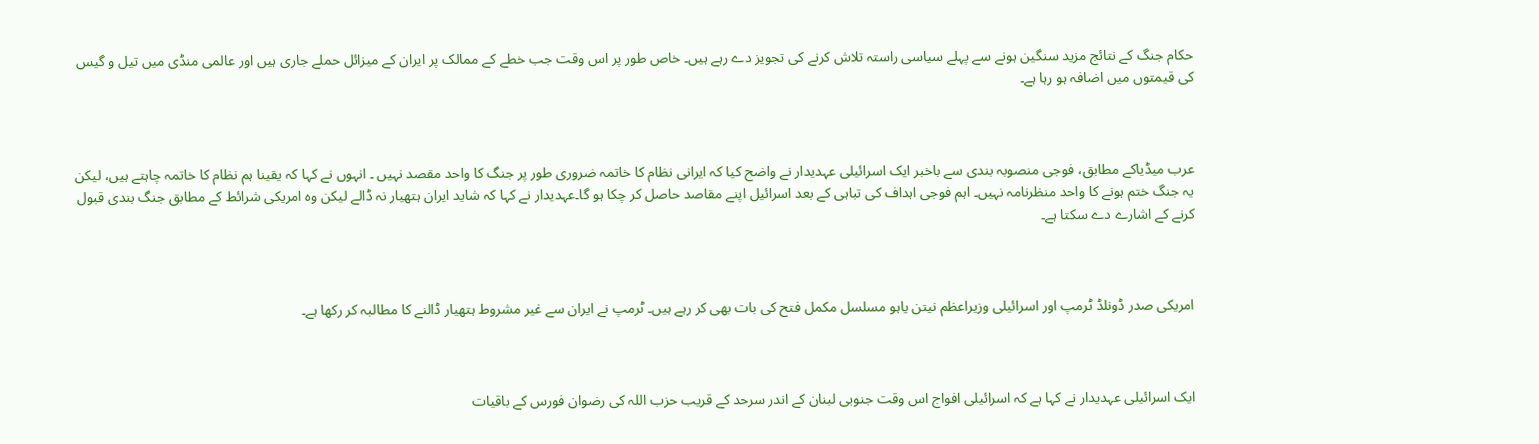حکام جنگ کے نتائج مزید سنگین ہونے سے پہلے سیاسی راستہ تلاش کرنے کی تجویز دے رہے ہیں۔ خاص طور پر اس وقت جب خطے کے ممالک پر ایران کے میزائل حملے جاری ہیں اور عالمی منڈی میں تیل و گیس کی قیمتوں میں اضافہ ہو رہا ہے۔



عرب میڈیاکے مطابق، فوجی منصوبہ بندی سے باخبر ایک اسرائیلی عہدیدار نے واضح کیا کہ ایرانی نظام کا خاتمہ ضروری طور پر جنگ کا واحد مقصد نہیں ۔ انہوں نے کہا کہ یقینا ہم نظام کا خاتمہ چاہتے ہیں، لیکن یہ جنگ ختم ہونے کا واحد منظرنامہ نہیں۔ اہم فوجی اہداف کی تباہی کے بعد اسرائیل اپنے مقاصد حاصل کر چکا ہو گا۔عہدیدار نے کہا کہ شاید ایران ہتھیار نہ ڈالے لیکن وہ امریکی شرائط کے مطابق جنگ بندی قبول کرنے کے اشارے دے سکتا ہے۔



امریکی صدر ڈونلڈ ٹرمپ اور اسرائیلی وزیراعظم نیتن یاہو مسلسل مکمل فتح کی بات بھی کر رہے ہیں۔ ٹرمپ نے ایران سے غیر مشروط ہتھیار ڈالنے کا مطالبہ کر رکھا ہے۔



ایک اسرائیلی عہدیدار نے کہا ہے کہ اسرائیلی افواج اس وقت جنوبی لبنان کے اندر سرحد کے قریب حزب اللہ کی رضوان فورس کے باقیات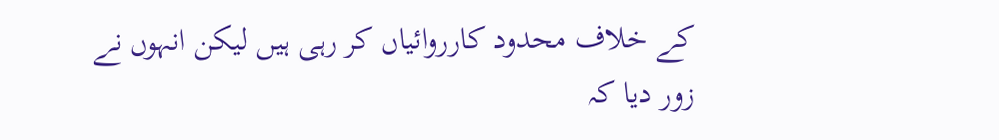کے خلاف محدود کارروائیاں کر رہی ہیں لیکن انہوں نے زور دیا کہ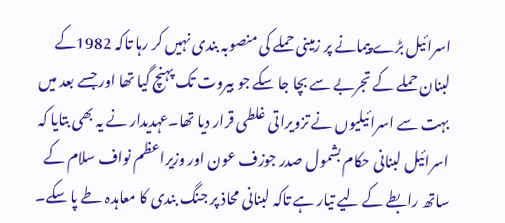اسرائیل بڑے پیمانے پر زمینی حملے کی منصوبہ بندی نہیں کر رہا تاکہ 1982کے لبنان حملے کے تجربے سے بچا جا سکے جو بیروت تک پہنچ گیا تھا اور جسے بعد میں بہت سے اسرائیلیوں نے تزویراتی غلطی قرار دیا تھا۔عہدیدار نے یہ بھی بتایا کہ اسرائیل لبنانی حکام بشمول صدر جوزف عون اور وزیراعظم نواف سلام کے ساتھ رابطے کے لیے تیار ہے تاکہ لبنانی محاذ پر جنگ بندی کا معاہدہ طے پا سکے۔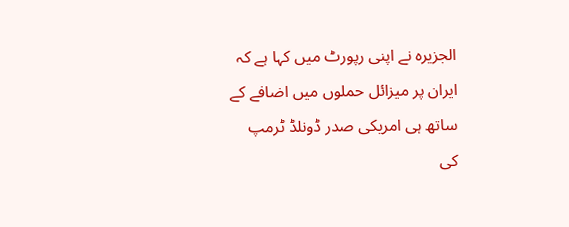الجزیرہ نے اپنی رپورٹ میں کہا ہے کہ ایران پر میزائل حملوں میں اضافے کے ساتھ ہی امریکی صدر ڈونلڈ ٹرمپ کی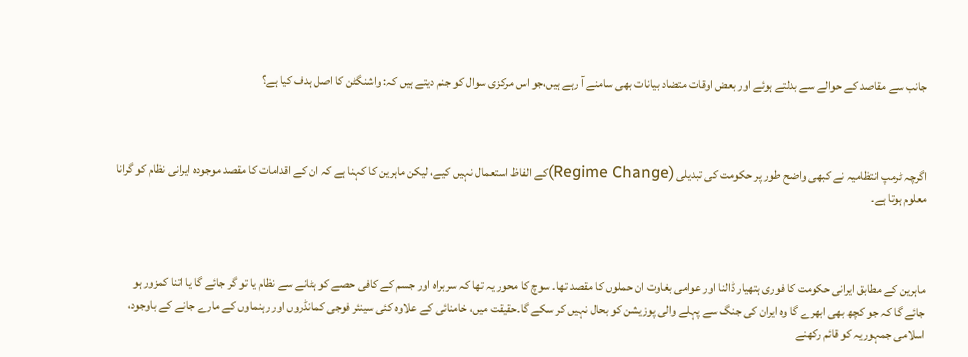جانب سے مقاصد کے حوالے سے بدلتے ہوئے اور بعض اوقات متضاد بیانات بھی سامنے آ رہے ہیں،جو اس مرکزی سوال کو جنم دیتے ہیں کہ: واشنگٹن کا اصل ہدف کیا ہے؟



اگرچہ ٹرمپ انتظامیہ نے کبھی واضح طور پر حکومت کی تبدیلی (Regime Change)کے الفاظ استعمال نہیں کیے، لیکن ماہرین کا کہنا ہے کہ ان کے اقدامات کا مقصد موجودہ ایرانی نظام کو گرانا معلوم ہوتا ہے۔



ماہرین کے مطابق ایرانی حکومت کا فوری ہتھیار ڈالنا اور عوامی بغاوت ان حملوں کا مقصد تھا۔ سوچ کا محور یہ تھا کہ سربراہ اور جسم کے کافی حصے کو ہٹانے سے نظام یا تو گر جائے گا یا اتنا کمزور ہو جائے گا کہ جو کچھ بھی ابھرے گا وہ ایران کی جنگ سے پہلے والی پوزیشن کو بحال نہیں کر سکے گا۔حقیقت میں، خامنائی کے علاوہ کئی سینئر فوجی کمانڈروں اور رہنماوں کے مارے جانے کے باوجود، اسلامی جمہوریہ کو قائم رکھنے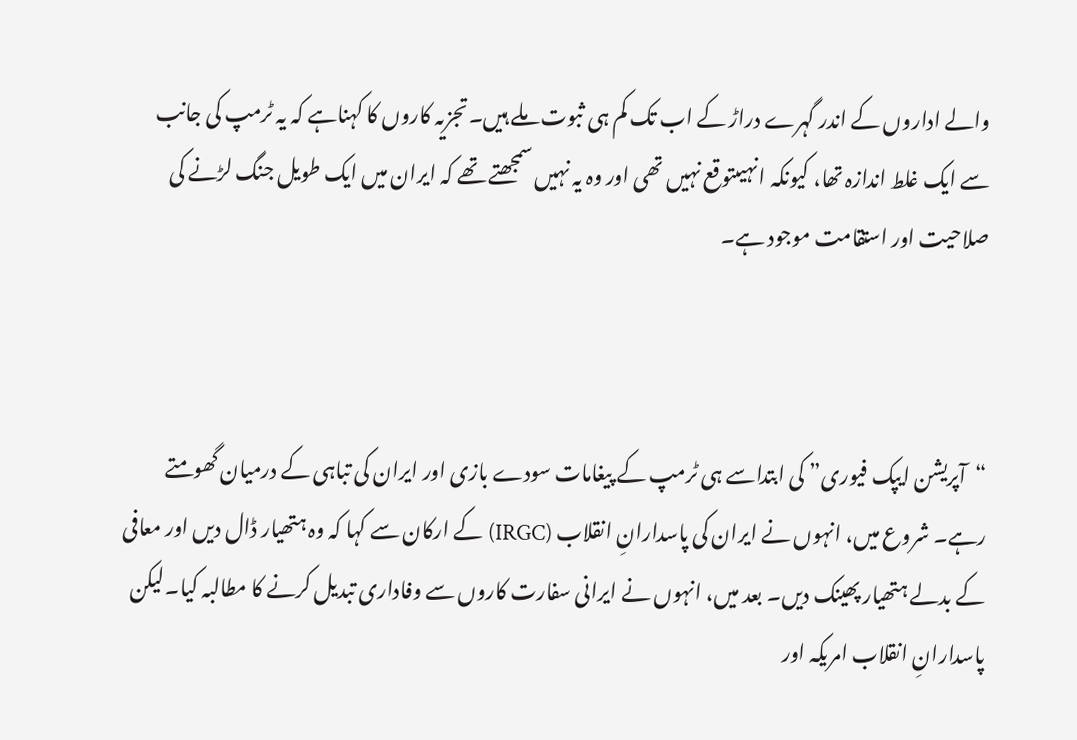والے اداروں کے اندر گہرے دراڑ کے اب تک کم ہی ثبوت ملے ہیں۔تجزیہ کاروں کا کہناہے کہ یہ ٹرمپ کی جانب سے ایک غلط اندازہ تھا، کیونکہ انہیںتوقع نہیں تھی اور وہ یہ نہیں سمجھتے تھے کہ ایران میں ایک طویل جنگ لڑنے کی صلاحیت اور استقامت موجود ہے۔



“آپریشن ایپک فیوری” کی ابتداسے ہی ٹرمپ کے پیغامات سودے بازی اور ایران کی تباہی کے درمیان گھومتے رہے۔ شروع میں، انہوں نے ایران کی پاسدارانِ انقلاب (IRGC) کے ارکان سے کہا کہ وہ ہتھیار ڈال دیں اور معافی کے بدلے ہتھیار پھینک دیں۔ بعد میں، انہوں نے ایرانی سفارت کاروں سے وفاداری تبدیل کرنے کا مطالبہ کیا۔لیکن پاسدارانِ انقلاب امریکہ اور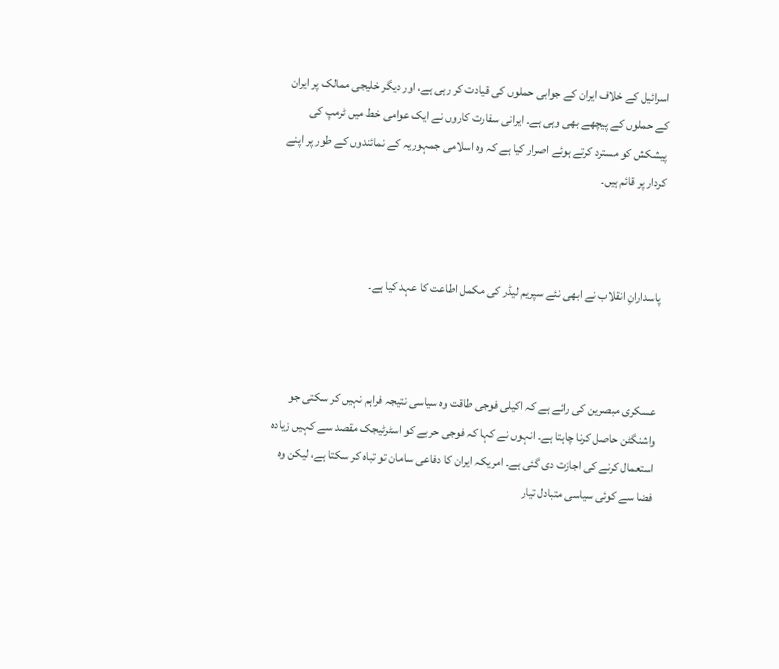اسرائیل کے خلاف ایران کے جوابی حملوں کی قیادت کر رہی ہے، اور دیگر خلیجی ممالک پر ایران کے حملوں کے پیچھے بھی وہی ہے۔ ایرانی سفارت کاروں نے ایک عوامی خط میں ٹرمپ کی پیشکش کو مسترد کرتے ہوئے اصرار کیا ہے کہ وہ اسلامی جمہوریہ کے نمائندوں کے طور پر اپنے کردار پر قائم ہیں۔



پاسدارانِ انقلاب نے ابھی نئے سپریم لیڈر کی مکمل اطاعت کا عہد کیا ہے۔



عسکری مبصرین کی رائے ہے کہ اکیلی فوجی طاقت وہ سیاسی نتیجہ فراہم نہیں کر سکتی جو واشنگٹن حاصل کرنا چاہتا ہے۔ انہوں نے کہا کہ فوجی حربے کو اسٹرٹیجک مقصد سے کہیں زیادہ استعمال کرنے کی اجازت دی گئی ہے۔ امریکہ ایران کا دفاعی سامان تو تباہ کر سکتا ہے، لیکن وہ فضا سے کوئی سیاسی متبادل تیار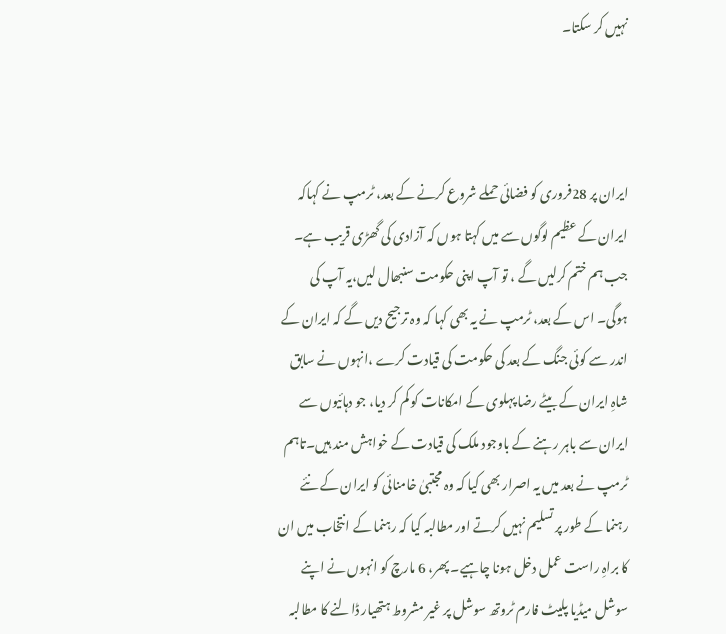نہیں کر سکتا۔



ایران پر 28فروری کو فضائی حملے شروع کرنے کے بعد، ٹرمپ نے کہاکہ ایران کے عظیم لوگوں سے میں کہتا ہوں کہ آزادی کی گھڑی قریب ہے۔ جب ہم ختم کرلیں گے ، تو آپ اپنی حکومت سنبھال لیں،یہ آپ کی ہوگی۔ اس کے بعد، ٹرمپ نے یہ بھی کہا کہ وہ ترجیح دیں گے کہ ایران کے اندر سے کوئی جنگ کے بعد کی حکومت کی قیادت کرے ،انہوں نے سابق شاہِ ایران کے بیٹے رضا پہلوی کے امکانات کو کم کر دیا، جو دہائیوں سے ایران سے باہر رہنے کے باوجود ملک کی قیادت کے خواہش مند ہیں۔تاہم ٹرمپ نے بعد میں یہ اصرار بھی کیا کہ وہ مجتبیٰ خامنائی کو ایران کے نئے رہنما کے طور پر تسلیم نہیں کرتے اور مطالبہ کیا کہ رہنما کے انتخاب میں ان کا براہِ راست عمل دخل ہونا چاہیے۔ پھر، 6 مارچ کو انہوں نے اپنے سوشل میڈیا پلیٹ فارم ٹروتھ سوشل پر غیر مشروط ہتھیار ڈالنے کا مطالبہ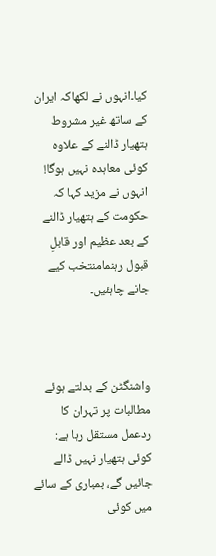کیا۔انہوں نے لکھاکہ ایران کے ساتھ غیر مشروط ہتھیار ڈالنے کے علاوہ کوئی معاہدہ نہیں ہوگا! انہوں نے مزید کہا کہ حکومت کے ہتھیار ڈالنے کے بعد عظیم اور قابلِ قبول رہنمامنتخب کیے جانے چاہئیں۔



واشنگٹن کے بدلتے ہوئے مطالبات پر تہران کا ردعمل مستقل رہا ہے: کوئی ہتھیار نہیں ڈالے جائیں گے، بمباری کے سائے میں کوئی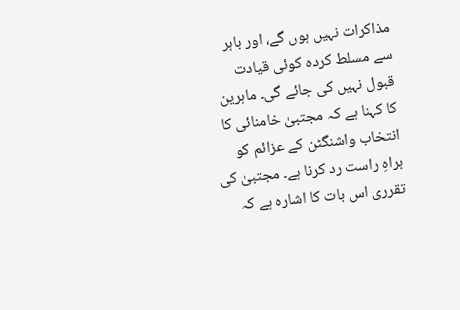مذاکرات نہیں ہوں گے، اور باہر سے مسلط کردہ کوئی قیادت قبول نہیں کی جائے گی۔ ماہرین کا کہنا ہے کہ مجتبیٰ خامنائی کا انتخاب واشنگٹن کے عزائم کو براہِ راست رد کرنا ہے۔ مجتبیٰ کی تقرری اس بات کا اشارہ ہے کہ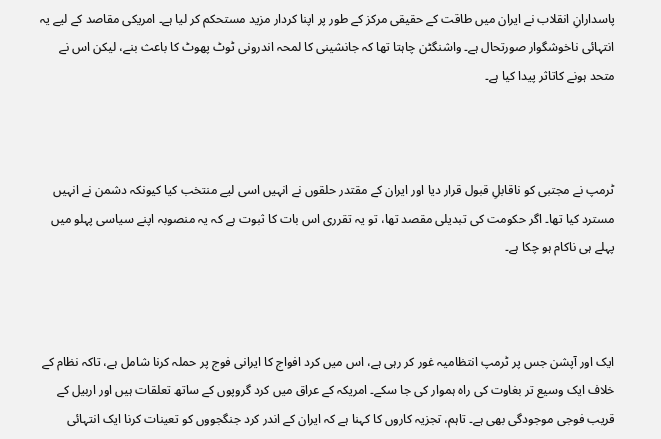پاسدارانِ انقلاب نے ایران میں طاقت کے حقیقی مرکز کے طور پر اپنا کردار مزید مستحکم کر لیا ہے۔ امریکی مقاصد کے لیے یہ انتہائی ناخوشگوار صورتحال ہے۔ واشنگٹن چاہتا تھا کہ جانشینی کا لمحہ اندرونی ٹوٹ پھوٹ کا باعث بنے، لیکن اس نے متحد ہونے کاتاثر پیدا کیا ہے۔



ٹرمپ نے مجتبی کو ناقابلِ قبول قرار دیا اور ایران کے مقتدر حلقوں نے انہیں اسی لیے منتخب کیا کیونکہ دشمن نے انہیں مسترد کیا تھا۔ اگر حکومت کی تبدیلی مقصد تھا، تو یہ تقرری اس بات کا ثبوت ہے کہ یہ منصوبہ اپنے سیاسی پہلو میں پہلے ہی ناکام ہو چکا ہے۔



ایک اور آپشن جس پر ٹرمپ انتظامیہ غور کر رہی ہے، اس میں کرد افواج کا ایرانی فوج پر حملہ کرنا شامل ہے، تاکہ نظام کے خلاف ایک وسیع تر بغاوت کی راہ ہموار کی جا سکے۔ امریکہ کے عراق میں کرد گروپوں کے ساتھ تعلقات ہیں اور اربیل کے قریب فوجی موجودگی بھی ہے۔ تاہم، تجزیہ کاروں کا کہنا ہے کہ ایران کے اندر کرد جنگجووں کو تعینات کرنا ایک انتہائی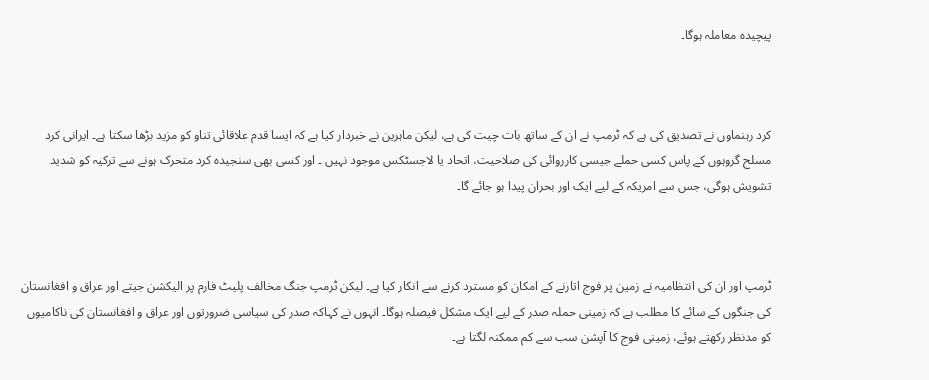پیچیدہ معاملہ ہوگا۔



کرد رہنماوں نے تصدیق کی ہے کہ ٹرمپ نے ان کے ساتھ بات چیت کی ہے، لیکن ماہرین نے خبردار کیا ہے کہ ایسا قدم علاقائی تناو کو مزید بڑھا سکتا ہے۔ ایرانی کرد مسلح گروہوں کے پاس کسی حملے جیسی کارروائی کی صلاحیت، اتحاد یا لاجسٹکس موجود نہیں ۔ اور کسی بھی سنجیدہ کرد متحرک ہونے سے ترکیہ کو شدید تشویش ہوگی، جس سے امریکہ کے لیے ایک اور بحران پیدا ہو جائے گا۔



ٹرمپ اور ان کی انتظامیہ نے زمین پر فوج اتارنے کے امکان کو مسترد کرنے سے انکار کیا ہے۔ لیکن ٹرمپ جنگ مخالف پلیٹ فارم پر الیکشن جیتے اور عراق و افغانستان کی جنگوں کے سائے کا مطلب ہے کہ زمینی حملہ صدر کے لیے ایک مشکل فیصلہ ہوگا۔ انہوں نے کہاکہ صدر کی سیاسی ضرورتوں اور عراق و افغانستان کی ناکامیوں کو مدنظر رکھتے ہوئے، زمینی فوج کا آپشن سب سے کم ممکنہ لگتا ہے۔